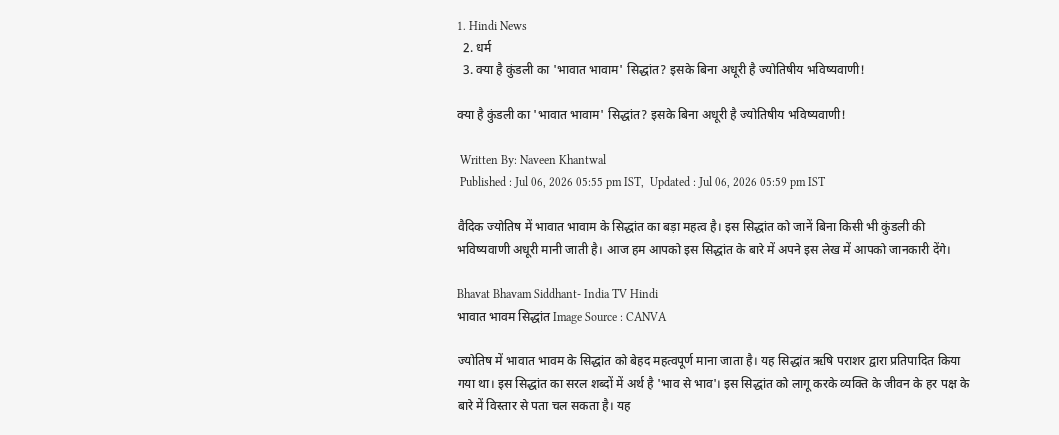1. Hindi News
  2. धर्म
  3. क्या है कुंडली का 'भावात भावाम' सिद्धांत? इसके बिना अधूरी है ज्योतिषीय भविष्यवाणी!

क्या है कुंडली का 'भावात भावाम' सिद्धांत? इसके बिना अधूरी है ज्योतिषीय भविष्यवाणी!

 Written By: Naveen Khantwal
 Published : Jul 06, 2026 05:55 pm IST,  Updated : Jul 06, 2026 05:59 pm IST

वैदिक ज्योतिष में भावात भावाम के सिद्धांत का बड़ा महत्व है। इस सिद्धांत को जानें बिना किसी भी कुंडली की भविष्यवाणी अधूरी मानी जाती है। आज हम आपको इस सिद्धांत के बारे में अपने इस लेख में आपको जानकारी देंगे।

Bhavat Bhavam Siddhant- India TV Hindi
भावात भावम सिद्धांत Image Source : CANVA

ज्योतिष में भावात भावम के सिद्धांत को बेहद महत्वपूर्ण माना जाता है। यह सिद्धांत ऋषि पराशर द्वारा प्रतिपादित किया गया था। इस सिद्धांत का सरल शब्दों में अर्थ है 'भाव से भाव'। इस सिद्धांत को लागू करके व्यक्ति के जीवन के हर पक्ष के बारे में विस्तार से पता चल सकता है। यह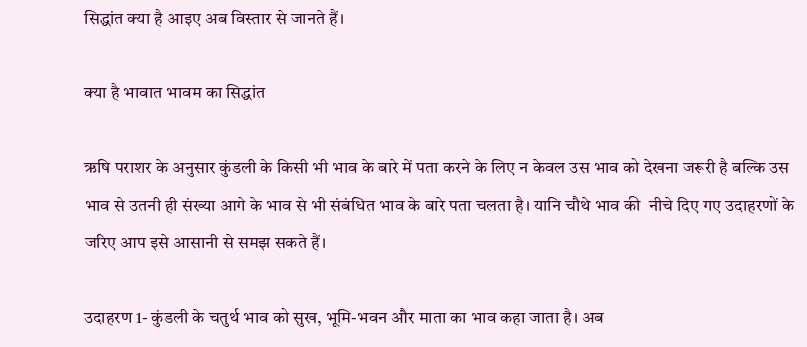सिद्धांत क्या है आइए अब विस्तार से जानते हैं।

क्या है भावात भावम का सिद्धांत

ऋषि पराशर के अनुसार कुंडली के किसी भी भाव के बारे में पता करने के लिए न केवल उस भाव को देखना जरूरी है बल्कि उस भाव से उतनी ही संख्या आगे के भाव से भी संबंधित भाव के बारे पता चलता है। यानि चौथे भाव की  नीचे दिए गए उदाहरणों के जरिए आप इसे आसानी से समझ सकते हैं।

उदाहरण 1- कुंडली के चतुर्थ भाव को सुख, भूमि-भवन और माता का भाव कहा जाता है। अब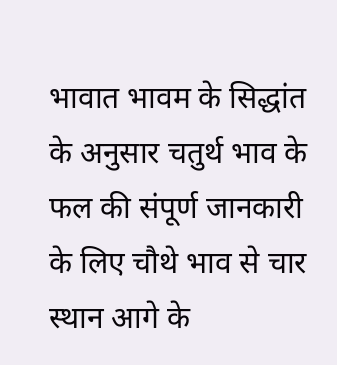भावात भावम के सिद्धांत के अनुसार चतुर्थ भाव के फल की संपूर्ण जानकारी के लिए चौथे भाव से चार स्थान आगे के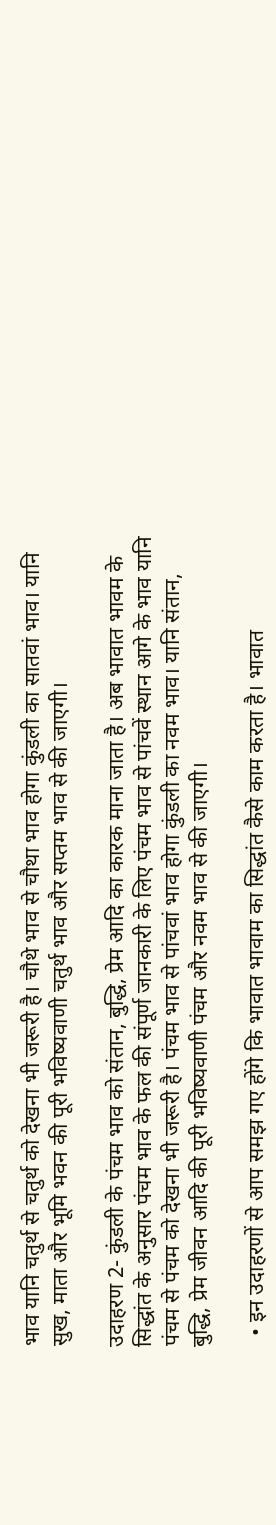भाव यानि चतुर्थ से चतुर्थ को देखना भी जरूरी है। चौथे भाव से चौथा भाव होगा कुंडली का सातवां भाव। यानि सुख, माता और भूमि भवन की पूरी भविष्यवाणी चतुर्थ भाव और सप्तम भाव से की जाएगी।

उदाहरण 2- कुंडली के पंचम भाव को संतान, बुद्धि, प्रेम आदि का कारक माना जाता है। अब भावात भावम के सिद्धांत के अनुसार पंचम भाव के फल की संपूर्ण जानकारी के लिए पंचम भाव से पांचवें स्थान आगे के भाव यानि पंचम से पंचम को देखना भी जरूरी है। पंचम भाव से पांचवां भाव होगा कुंडली का नवम भाव। यानि संतान, बुद्धि, प्रेम जीवन आदि की पूरी भविष्यवाणी पंचम और नवम भाव से की जाएगी।

  • इन उदाहरणों से आप समझ गए होंगे कि भावात भावाम का सिद्धांत कैसे काम करता है। भावात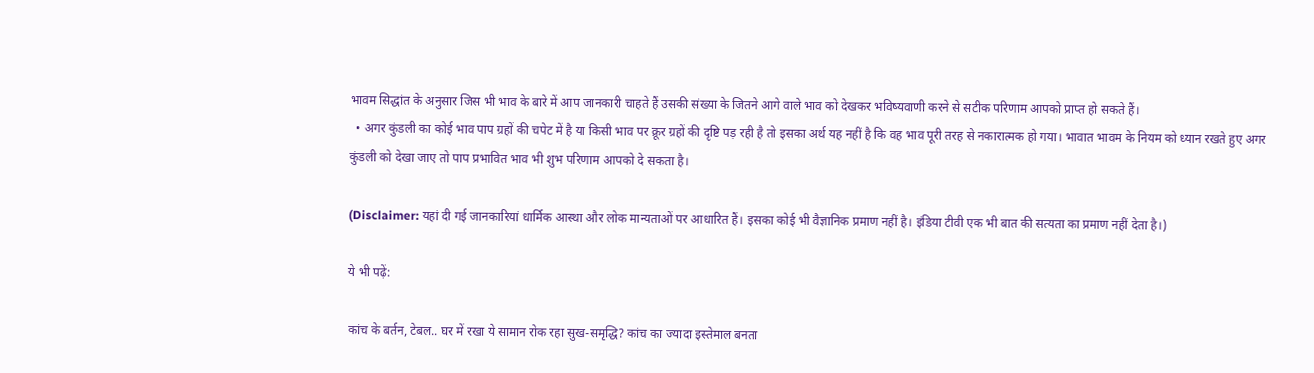भावम सिद्धांत के अनुसार जिस भी भाव के बारे में आप जानकारी चाहते हैं उसकी संख्या के जितने आगे वाले भाव को देखकर भविष्यवाणी करने से सटीक परिणाम आपको प्राप्त हो सकते हैं।
  • अगर कुंडली का कोई भाव पाप ग्रहों की चपेट में है या किसी भाव पर क्रूर ग्रहों की दृष्टि पड़ रही है तो इसका अर्थ यह नहीं है कि वह भाव पूरी तरह से नकारात्मक हो गया। भावात भावम के नियम को ध्यान रखते हुए अगर कुंडली को देखा जाए तो पाप प्रभावित भाव भी शुभ परिणाम आपको दे सकता है।

(Disclaimer: यहां दी गई जानकारियां धार्मिक आस्था और लोक मान्यताओं पर आधारित हैं। इसका कोई भी वैज्ञानिक प्रमाण नहीं है। इंडिया टीवी एक भी बात की सत्यता का प्रमाण नहीं देता है।)

ये भी पढ़ें:

कांच के बर्तन, टेबल.. घर में रखा ये सामान रोक रहा सुख-समृद्धि? कांच का ज्यादा इस्तेमाल बनता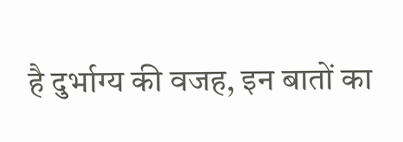है दुर्भाग्य की वजह, इन बातों का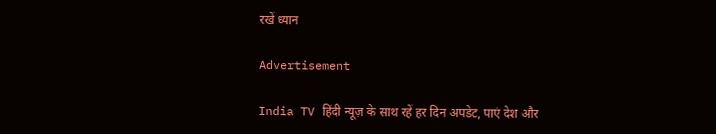रखें ध्यान

Advertisement

India TV हिंदी न्यूज़ के साथ रहें हर दिन अपडेट, पाएं देश और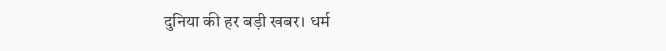दुनिया की हर बड़ी खबर। धर्म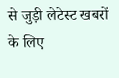से जुड़ी लेटेस्ट खबरों के लिए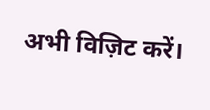अभी विज़िट करें।